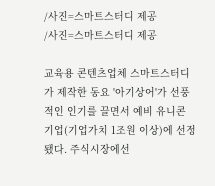/사진=스마트스터디 제공
/사진=스마트스터디 제공

교육용 콘텐츠업체 스마트스터디가 제작한 동요 '아기상어'가 선풍적인 인기를 끌면서 예비 유니콘 기업(기업가치 1조원 이상)에 선정됐다. 주식시장에선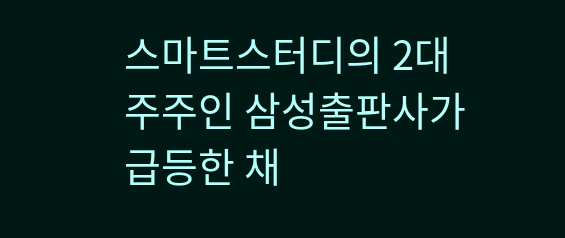스마트스터디의 2대 주주인 삼성출판사가 급등한 채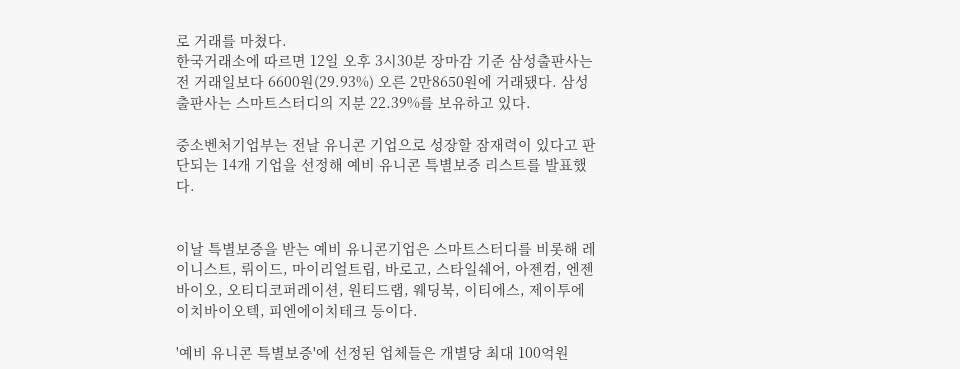로 거래를 마쳤다.
한국거래소에 따르면 12일 오후 3시30분 장마감 기준 삼성출판사는 전 거래일보다 6600원(29.93%) 오른 2만8650원에 거래됐다. 삼성출판사는 스마트스터디의 지분 22.39%를 보유하고 있다.

중소벤처기업부는 전날 유니콘 기업으로 성장할 잠재력이 있다고 판단되는 14개 기업을 선정해 예비 유니콘 특별보증 리스트를 발표했다.


이날 특별보증을 받는 예비 유니콘기업은 스마트스터디를 비롯해 레이니스트, 뤼이드, 마이리얼트립, 바로고, 스타일쉐어, 아젠컴, 엔젠바이오, 오티디코퍼레이션, 원티드랩, 웨딩북, 이티에스, 제이투에이치바이오텍, 피엔에이치테크 등이다.

'예비 유니콘 특별보증'에 선정된 업체들은 개별당 최대 100억원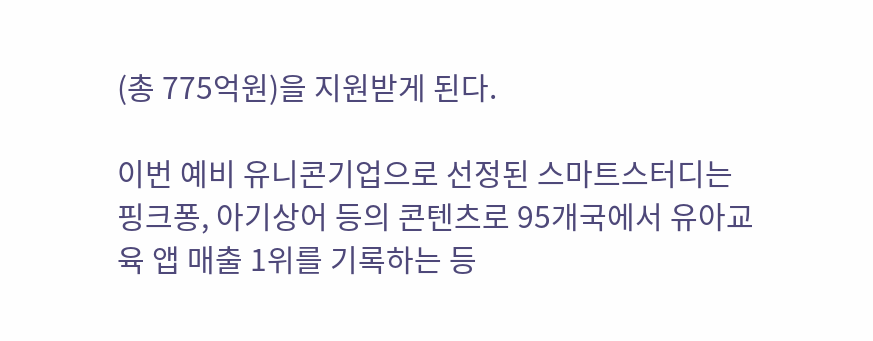(총 775억원)을 지원받게 된다.

이번 예비 유니콘기업으로 선정된 스마트스터디는 핑크퐁, 아기상어 등의 콘텐츠로 95개국에서 유아교육 앱 매출 1위를 기록하는 등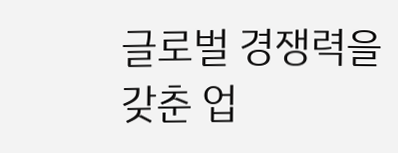글로벌 경쟁력을 갖춘 업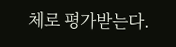체로 평가받는다.